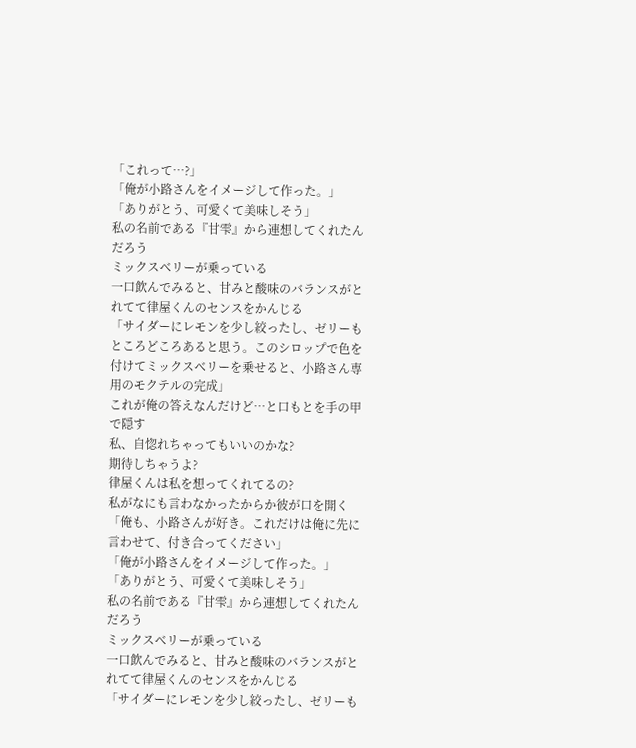「これって…?」
「俺が小路さんをイメージして作った。」
「ありがとう、可愛くて美味しそう」
私の名前である『甘雫』から連想してくれたんだろう
ミックスベリーが乗っている
一口飲んでみると、甘みと酸味のバランスがとれてて律屋くんのセンスをかんじる
「サイダーにレモンを少し絞ったし、ゼリーもところどころあると思う。このシロップで色を付けてミックスベリーを乗せると、小路さん専用のモクテルの完成」
これが俺の答えなんだけど…と口もとを手の甲で隠す
私、自惚れちゃってもいいのかな?
期待しちゃうよ?
律屋くんは私を想ってくれてるの?
私がなにも言わなかったからか彼が口を開く
「俺も、小路さんが好き。これだけは俺に先に言わせて、付き合ってください」
「俺が小路さんをイメージして作った。」
「ありがとう、可愛くて美味しそう」
私の名前である『甘雫』から連想してくれたんだろう
ミックスベリーが乗っている
一口飲んでみると、甘みと酸味のバランスがとれてて律屋くんのセンスをかんじる
「サイダーにレモンを少し絞ったし、ゼリーも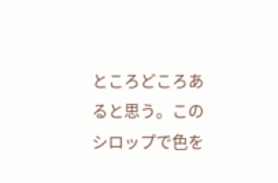ところどころあると思う。このシロップで色を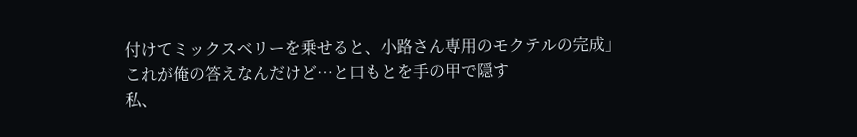付けてミックスベリーを乗せると、小路さん専用のモクテルの完成」
これが俺の答えなんだけど…と口もとを手の甲で隠す
私、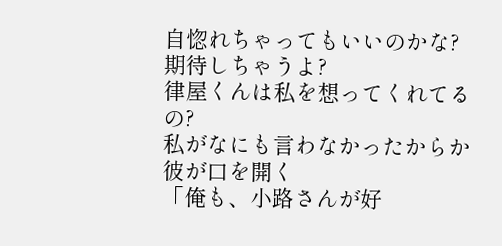自惚れちゃってもいいのかな?
期待しちゃうよ?
律屋くんは私を想ってくれてるの?
私がなにも言わなかったからか彼が口を開く
「俺も、小路さんが好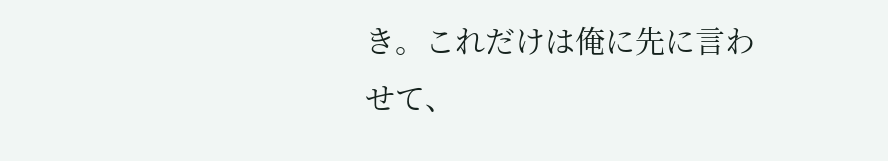き。これだけは俺に先に言わせて、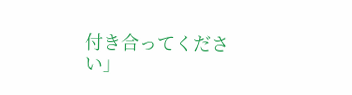付き合ってください」